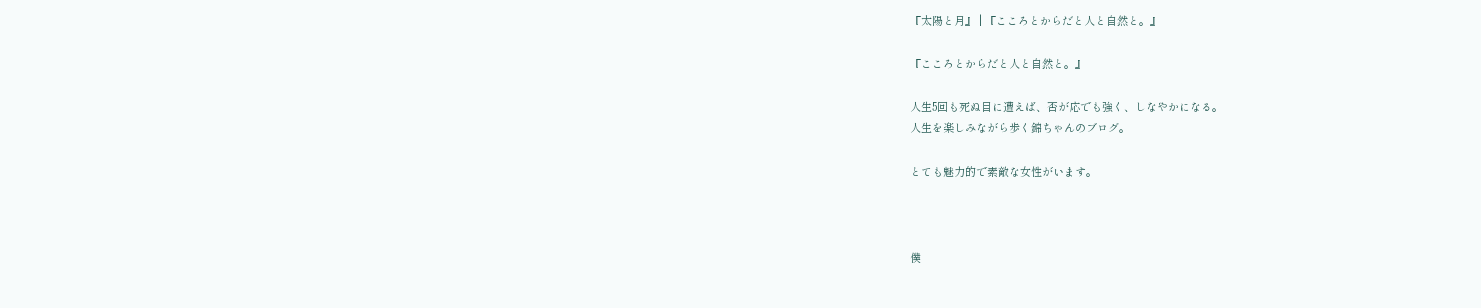『太陽と月』 | 『こころとからだと人と自然と。』

『こころとからだと人と自然と。』

人生5回も死ぬ目に遭えば、否が応でも強く、しなやかになる。
人生を楽しみながら歩く錦ちゃんのブログ。

とても魅力的で素敵な女性がいます。



僕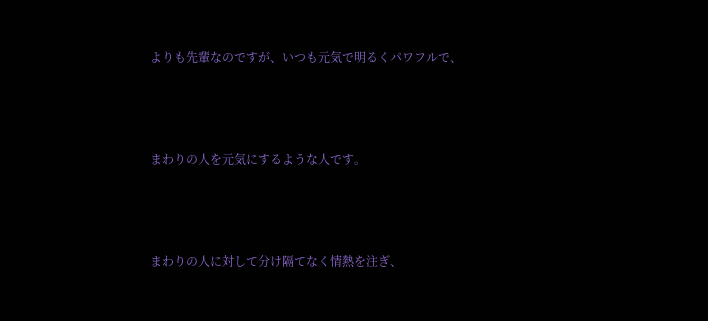よりも先輩なのですが、いつも元気で明るくパワフルで、



まわりの人を元気にするような人です。



まわりの人に対して分け隔てなく情熱を注ぎ、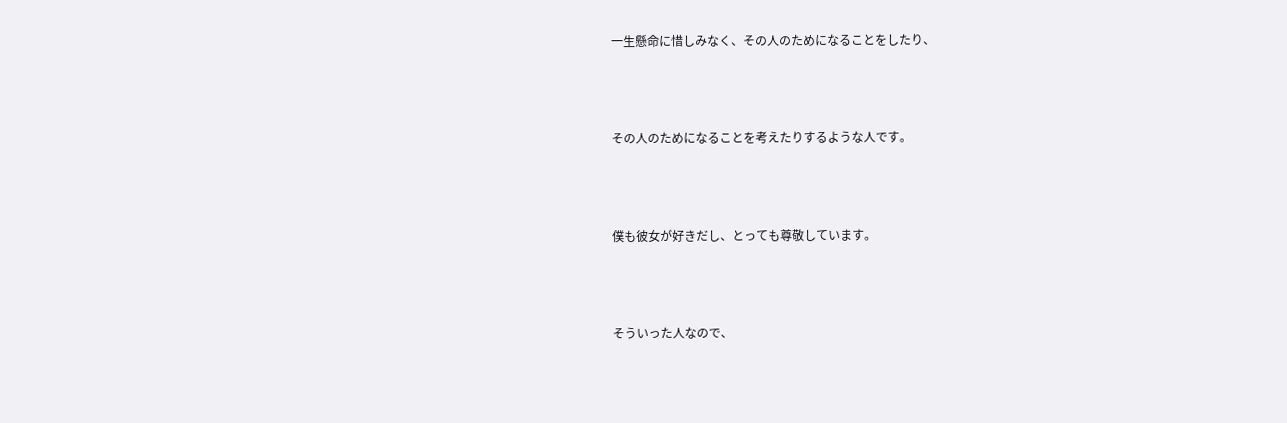一生懸命に惜しみなく、その人のためになることをしたり、



その人のためになることを考えたりするような人です。



僕も彼女が好きだし、とっても尊敬しています。



そういった人なので、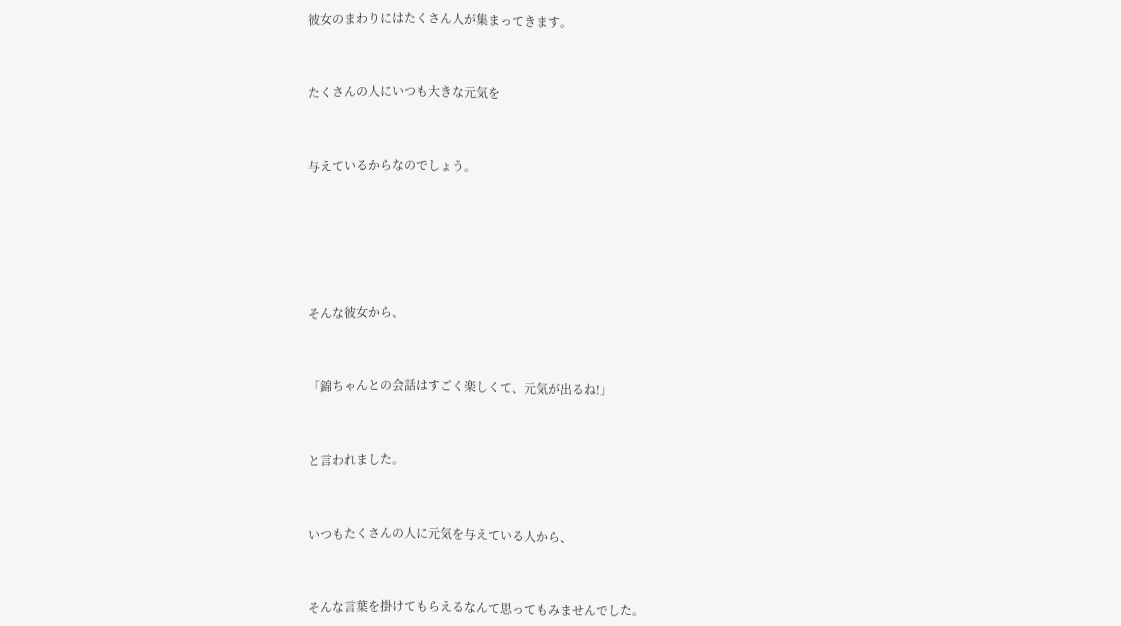彼女のまわりにはたくさん人が集まってきます。



たくさんの人にいつも大きな元気を



与えているからなのでしょう。







そんな彼女から、



「錦ちゃんとの会話はすごく楽しくて、元気が出るね!」



と言われました。



いつもたくさんの人に元気を与えている人から、



そんな言葉を掛けてもらえるなんて思ってもみませんでした。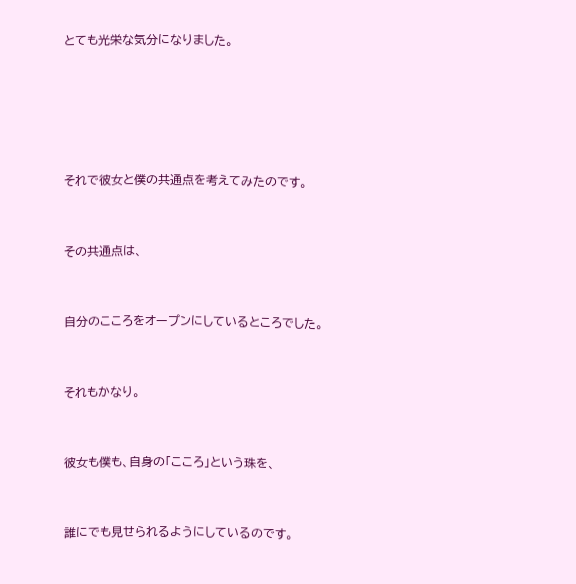とても光栄な気分になりました。







それで彼女と僕の共通点を考えてみたのです。



その共通点は、



自分のこころをオープンにしているところでした。



それもかなり。



彼女も僕も、自身の「こころ」という珠を、



誰にでも見せられるようにしているのです。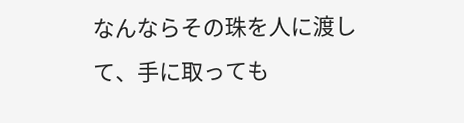なんならその珠を人に渡して、手に取っても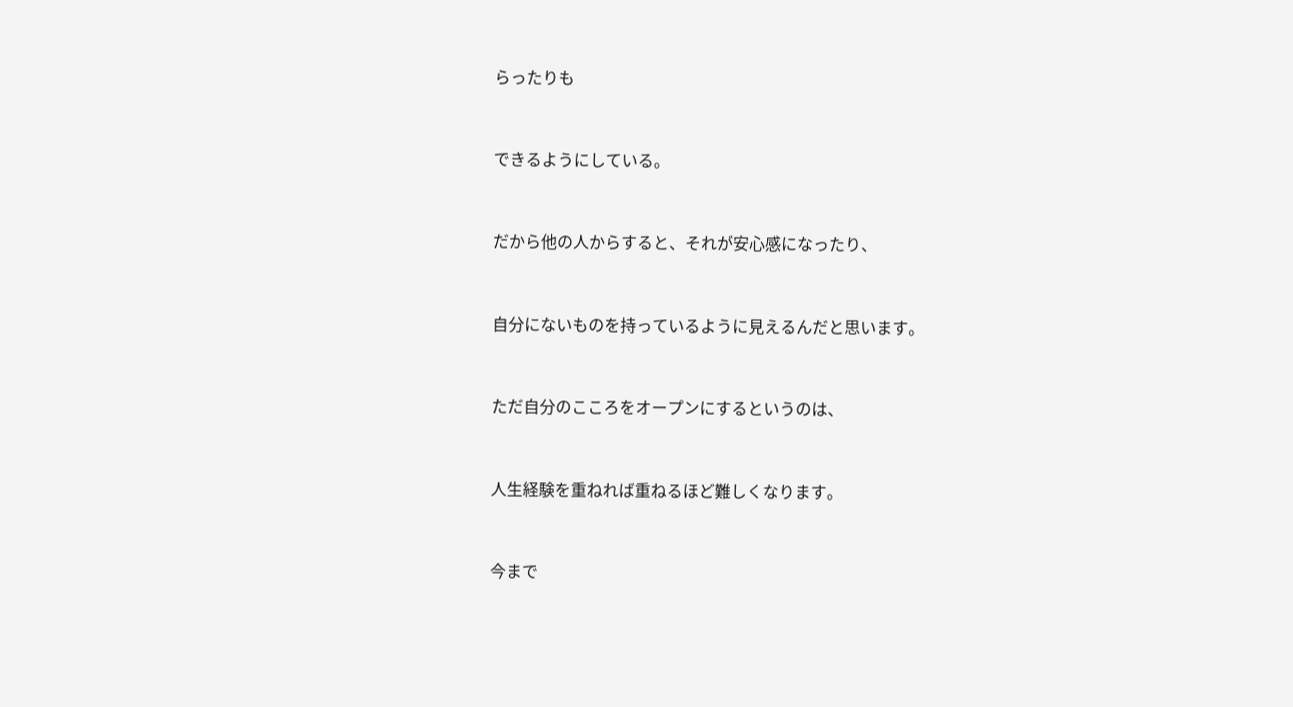らったりも



できるようにしている。



だから他の人からすると、それが安心感になったり、



自分にないものを持っているように見えるんだと思います。



ただ自分のこころをオープンにするというのは、



人生経験を重ねれば重ねるほど難しくなります。



今まで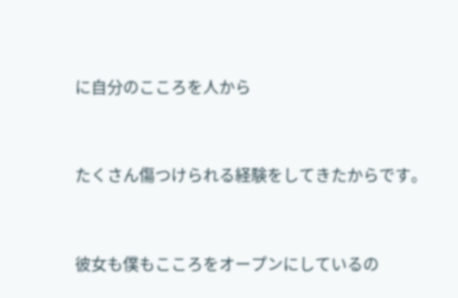に自分のこころを人から



たくさん傷つけられる経験をしてきたからです。



彼女も僕もこころをオープンにしているの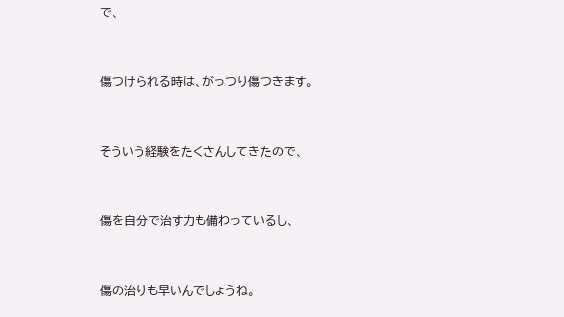で、



傷つけられる時は、がっつり傷つきます。



そういう経験をたくさんしてきたので、



傷を自分で治す力も備わっているし、



傷の治りも早いんでしょうね。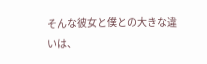そんな彼女と僕との大きな違いは、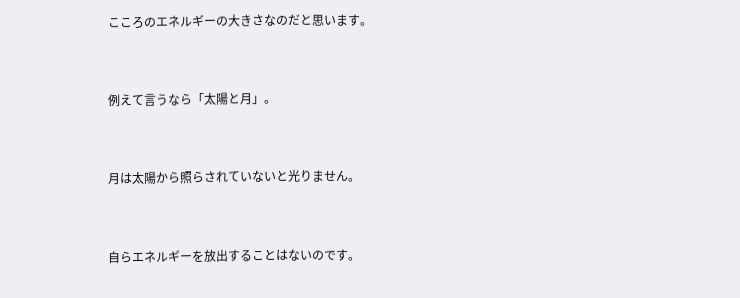こころのエネルギーの大きさなのだと思います。



例えて言うなら「太陽と月」。



月は太陽から照らされていないと光りません。



自らエネルギーを放出することはないのです。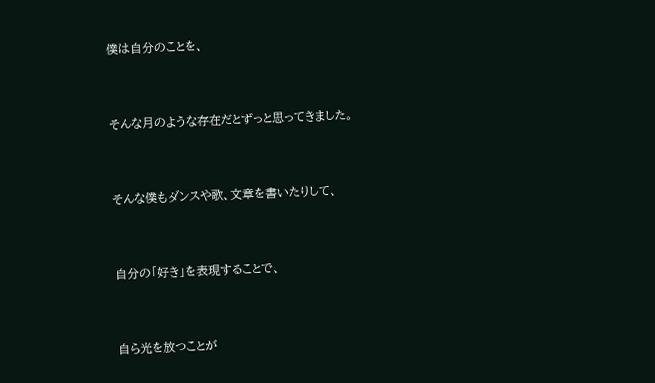僕は自分のことを、



そんな月のような存在だとずっと思ってきました。



そんな僕もダンスや歌、文章を書いたりして、



自分の「好き」を表現することで、



自ら光を放つことが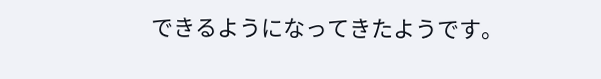できるようになってきたようです。